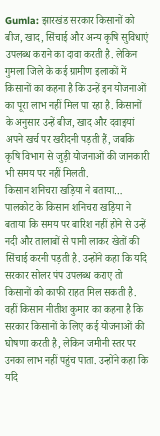Gumla: झारखंड सरकार किसानों को बीज, खाद, सिंचाई और अन्य कृषि सुविधाएं उपलब्ध कराने का दावा करती है. लेकिन गुमला जिले के कई ग्रामीण इलाकों में किसानों का कहना है कि उन्हें इन योजनाओं का पूरा लाभ नहीं मिल पा रहा है. किसानों के अनुसार उन्हें बीज, खाद और दवाइयां अपने खर्च पर खरीदनी पड़ती हैं, जबकि कृषि विभाग से जुड़ी योजनाओं की जानकारी भी समय पर नहीं मिलती.
किसान शनिचरा खड़िया ने बताया…
पालकोट के किसान शनिचरा खड़िया ने बताया कि समय पर बारिश नहीं होने से उन्हें नदी और तालाबों से पानी लाकर खेतों की सिंचाई करनी पड़ती है. उन्होंने कहा कि यदि सरकार सोलर पंप उपलब्ध कराए तो किसानों को काफी राहत मिल सकती है. वहीं किसान नीतीश कुमार का कहना है कि सरकार किसानों के लिए कई योजनाओं की घोषणा करती है, लेकिन जमीनी स्तर पर उनका लाभ नहीं पहुंच पाता. उन्होंने कहा कि यदि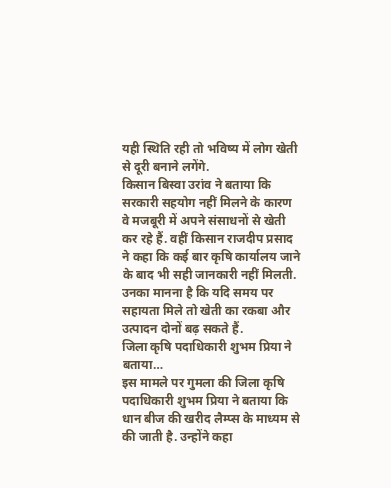यही स्थिति रही तो भविष्य में लोग खेती से दूरी बनाने लगेंगे.
किसान बिस्वा उरांव ने बताया कि सरकारी सहयोग नहीं मिलने के कारण वे मजबूरी में अपने संसाधनों से खेती कर रहे हैं. वहीं किसान राजदीप प्रसाद ने कहा कि कई बार कृषि कार्यालय जाने के बाद भी सही जानकारी नहीं मिलती. उनका मानना है कि यदि समय पर सहायता मिले तो खेती का रकबा और उत्पादन दोनों बढ़ सकते हैं.
जिला कृषि पदाधिकारी शुभम प्रिया ने बताया…
इस मामले पर गुमला की जिला कृषि पदाधिकारी शुभम प्रिया ने बताया कि धान बीज की खरीद लैम्प्स के माध्यम से की जाती है. उन्होंने कहा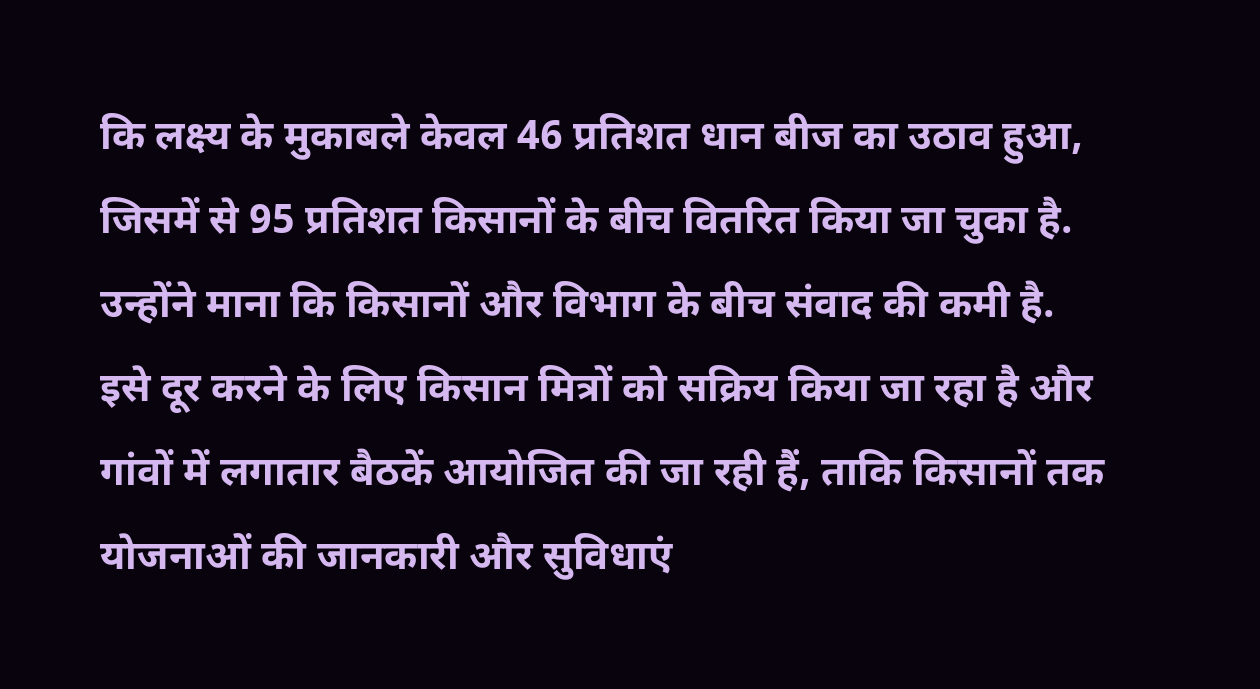कि लक्ष्य के मुकाबले केवल 46 प्रतिशत धान बीज का उठाव हुआ, जिसमें से 95 प्रतिशत किसानों के बीच वितरित किया जा चुका है. उन्होंने माना कि किसानों और विभाग के बीच संवाद की कमी है. इसे दूर करने के लिए किसान मित्रों को सक्रिय किया जा रहा है और गांवों में लगातार बैठकें आयोजित की जा रही हैं, ताकि किसानों तक योजनाओं की जानकारी और सुविधाएं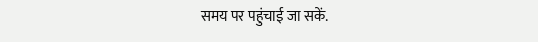समय पर पहुंचाई जा सकें.